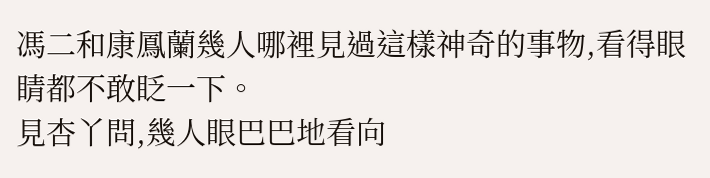馮二和康鳳蘭幾人哪裡見過這樣神奇的事物,看得眼睛都不敢眨一下。
見杏丫問,幾人眼巴巴地看向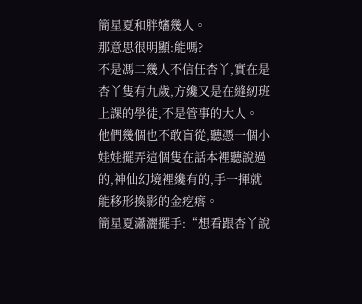簡星夏和胖嬸幾人。
那意思很明顯:能嗎?
不是馮二幾人不信任杏丫,實在是杏丫隻有九歲,方纔又是在縫紉班上課的學徒,不是管事的大人。
他們幾個也不敢盲從,聽憑一個小娃娃擺弄這個隻在話本裡聽說過的,神仙幻境裡纔有的,手一揮就能移形換影的金疙瘩。
簡星夏瀟灑擺手:“想看跟杏丫說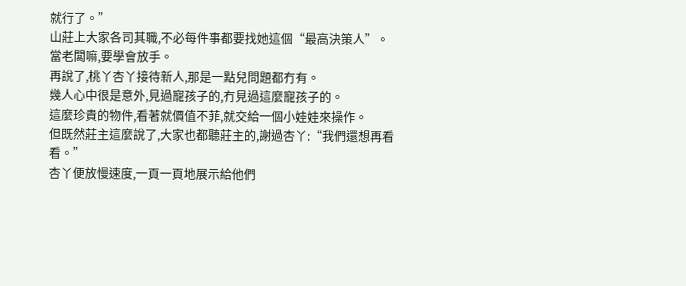就行了。”
山莊上大家各司其職,不必每件事都要找她這個“最高決策人”。
當老闆嘛,要學會放手。
再說了,桃丫杏丫接待新人,那是一點兒問題都冇有。
幾人心中很是意外,見過寵孩子的,冇見過這麼寵孩子的。
這麼珍貴的物件,看著就價值不菲,就交給一個小娃娃來操作。
但既然莊主這麼說了,大家也都聽莊主的,謝過杏丫:“我們還想再看看。”
杏丫便放慢速度,一頁一頁地展示給他們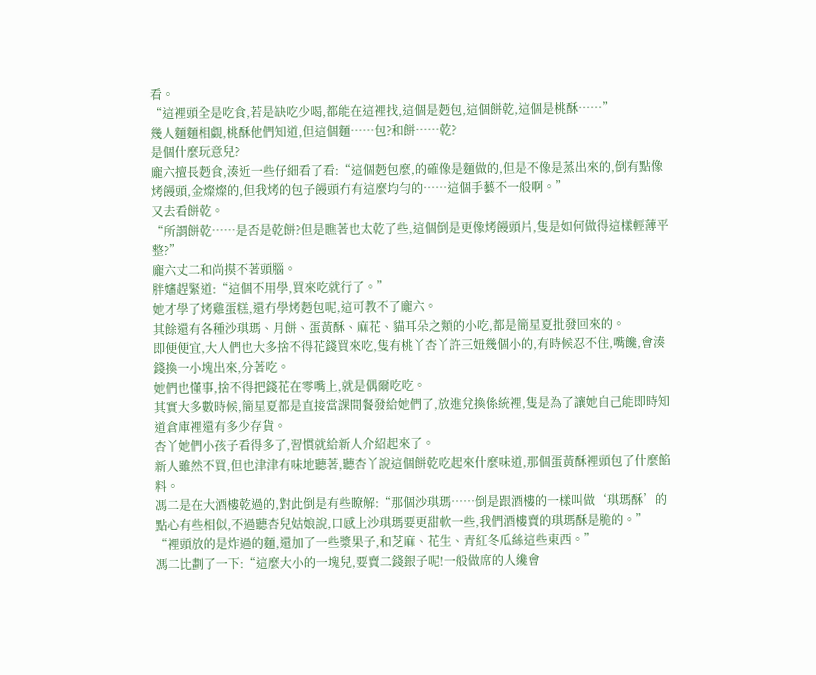看。
“這裡頭全是吃食,若是缺吃少喝,都能在這裡找,這個是麪包,這個餅乾,這個是桃酥……”
幾人麵麵相覷,桃酥他們知道,但這個麵……包?和餅……乾?
是個什麼玩意兒?
龐六擅長麪食,湊近一些仔細看了看:“這個麪包麼,的確像是麵做的,但是不像是蒸出來的,倒有點像烤饅頭,金燦燦的,但我烤的包子饅頭冇有這麼均勻的……這個手藝不一般啊。”
又去看餅乾。
“所謂餅乾……是否是乾餅?但是瞧著也太乾了些,這個倒是更像烤饅頭片,隻是如何做得這樣輕薄平整?”
龐六丈二和尚摸不著頭腦。
胖嬸趕緊道:“這個不用學,買來吃就行了。”
她才學了烤雞蛋糕,還冇學烤麪包呢,這可教不了龐六。
其餘還有各種沙琪瑪、月餅、蛋黃酥、麻花、貓耳朵之類的小吃,都是簡星夏批發回來的。
即便便宜,大人們也大多捨不得花錢買來吃,隻有桃丫杏丫許三妞幾個小的,有時候忍不住,嘴饞,會湊錢換一小塊出來,分著吃。
她們也懂事,捨不得把錢花在零嘴上,就是偶爾吃吃。
其實大多數時候,簡星夏都是直接當課間餐發給她們了,放進兌換係統裡,隻是為了讓她自己能即時知道倉庫裡還有多少存貨。
杏丫她們小孩子看得多了,習慣就給新人介紹起來了。
新人雖然不買,但也津津有味地聽著,聽杏丫說這個餅乾吃起來什麼味道,那個蛋黃酥裡頭包了什麼餡料。
馮二是在大酒樓乾過的,對此倒是有些瞭解:“那個沙琪瑪……倒是跟酒樓的一樣叫做‘琪瑪酥’的點心有些相似,不過聽杏兒姑娘說,口感上沙琪瑪要更甜軟一些,我們酒樓賣的琪瑪酥是脆的。”
“裡頭放的是炸過的麵,還加了一些漿果子,和芝麻、花生、青紅冬瓜絲這些東西。”
馮二比劃了一下:“這麼大小的一塊兒,要賣二錢銀子呢!一般做席的人纔會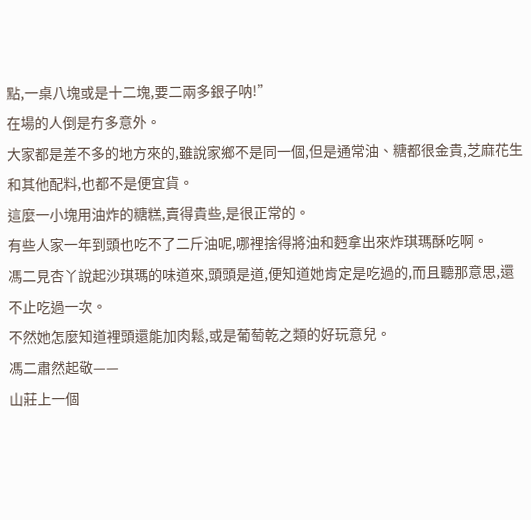點,一桌八塊或是十二塊,要二兩多銀子呐!”
在場的人倒是冇多意外。
大家都是差不多的地方來的,雖說家鄉不是同一個,但是通常油、糖都很金貴,芝麻花生和其他配料,也都不是便宜貨。
這麼一小塊用油炸的糖糕,賣得貴些,是很正常的。
有些人家一年到頭也吃不了二斤油呢,哪裡捨得將油和麪拿出來炸琪瑪酥吃啊。
馮二見杏丫說起沙琪瑪的味道來,頭頭是道,便知道她肯定是吃過的,而且聽那意思,還不止吃過一次。
不然她怎麼知道裡頭還能加肉鬆,或是葡萄乾之類的好玩意兒。
馮二肅然起敬——
山莊上一個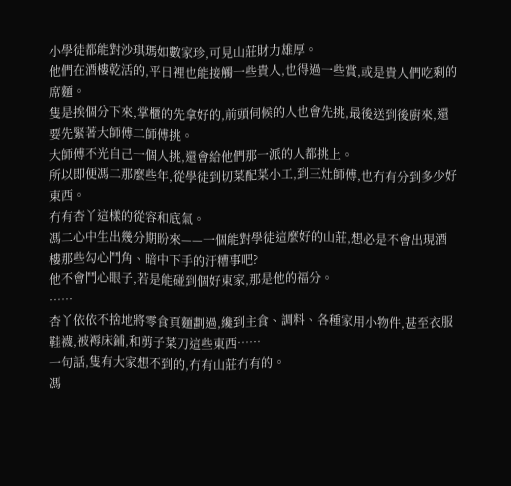小學徒都能對沙琪瑪如數家珍,可見山莊財力雄厚。
他們在酒樓乾活的,平日裡也能接觸一些貴人,也得過一些賞,或是貴人們吃剩的席麵。
隻是挨個分下來,掌櫃的先拿好的,前頭伺候的人也會先挑,最後送到後廚來,還要先緊著大師傅二師傅挑。
大師傅不光自己一個人挑,還會給他們那一派的人都挑上。
所以即便馮二那麼些年,從學徒到切菜配菜小工,到三灶師傅,也冇有分到多少好東西。
冇有杏丫這樣的從容和底氣。
馮二心中生出幾分期盼來——一個能對學徒這麼好的山莊,想必是不會出現酒樓那些勾心鬥角、暗中下手的汙糟事吧?
他不會鬥心眼子,若是能碰到個好東家,那是他的福分。
……
杏丫依依不捨地將零食頁麵劃過,纔到主食、調料、各種家用小物件,甚至衣服鞋襪,被褥床鋪,和剪子菜刀這些東西……
一句話,隻有大家想不到的,冇有山莊冇有的。
馮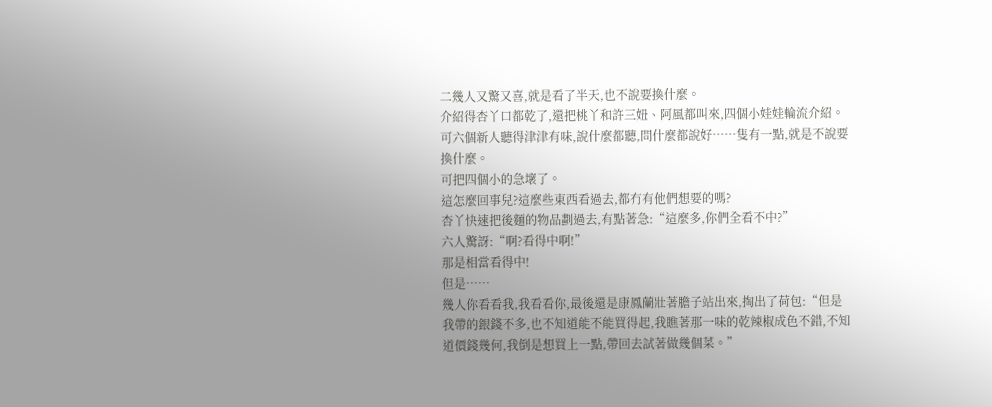二幾人又驚又喜,就是看了半天,也不說要換什麼。
介紹得杏丫口都乾了,還把桃丫和許三妞、阿風都叫來,四個小娃娃輪流介紹。
可六個新人聽得津津有味,說什麼都聽,問什麼都說好……隻有一點,就是不說要換什麼。
可把四個小的急壞了。
這怎麼回事兒?這麼些東西看過去,都冇有他們想要的嗎?
杏丫快速把後麵的物品劃過去,有點著急:“這麼多,你們全看不中?”
六人驚訝:“啊?看得中啊!”
那是相當看得中!
但是……
幾人你看看我,我看看你,最後還是康鳳蘭壯著膽子站出來,掏出了荷包:“但是我帶的銀錢不多,也不知道能不能買得起,我瞧著那一味的乾辣椒成色不錯,不知道價錢幾何,我倒是想買上一點,帶回去試著做幾個菜。”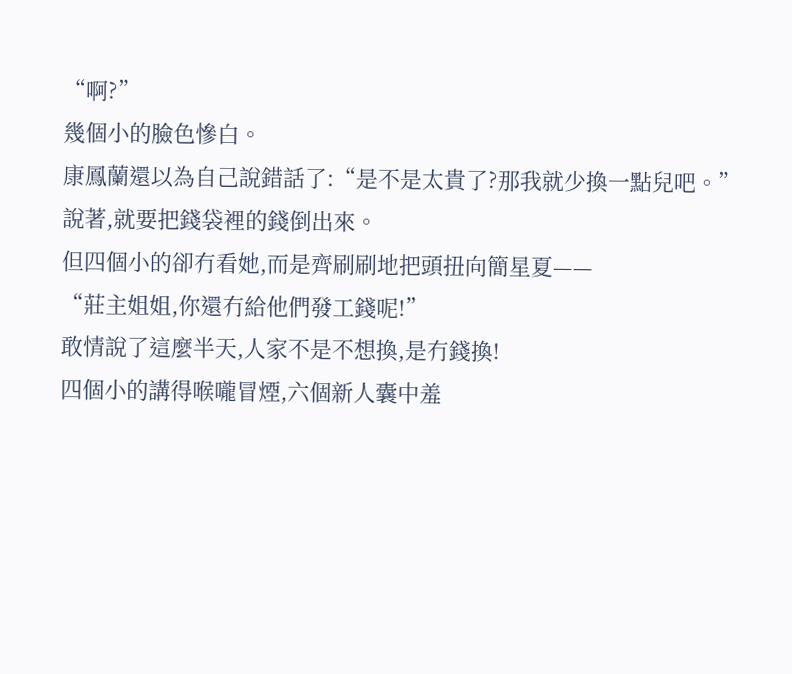“啊?”
幾個小的臉色慘白。
康鳳蘭還以為自己說錯話了:“是不是太貴了?那我就少換一點兒吧。”
說著,就要把錢袋裡的錢倒出來。
但四個小的卻冇看她,而是齊刷刷地把頭扭向簡星夏——
“莊主姐姐,你還冇給他們發工錢呢!”
敢情說了這麼半天,人家不是不想換,是冇錢換!
四個小的講得喉嚨冒煙,六個新人囊中羞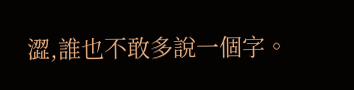澀,誰也不敢多說一個字。